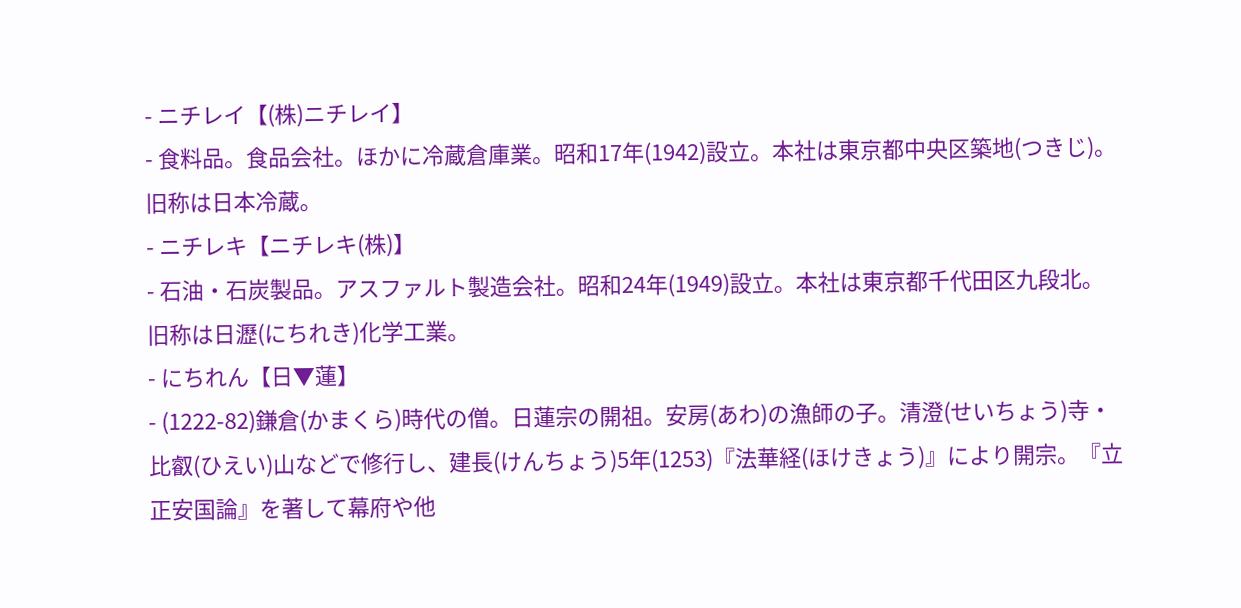- ニチレイ【(株)ニチレイ】
- 食料品。食品会社。ほかに冷蔵倉庫業。昭和17年(1942)設立。本社は東京都中央区築地(つきじ)。旧称は日本冷蔵。
- ニチレキ【ニチレキ(株)】
- 石油・石炭製品。アスファルト製造会社。昭和24年(1949)設立。本社は東京都千代田区九段北。旧称は日瀝(にちれき)化学工業。
- にちれん【日▼蓮】
- (1222-82)鎌倉(かまくら)時代の僧。日蓮宗の開祖。安房(あわ)の漁師の子。清澄(せいちょう)寺・比叡(ひえい)山などで修行し、建長(けんちょう)5年(1253)『法華経(ほけきょう)』により開宗。『立正安国論』を著して幕府や他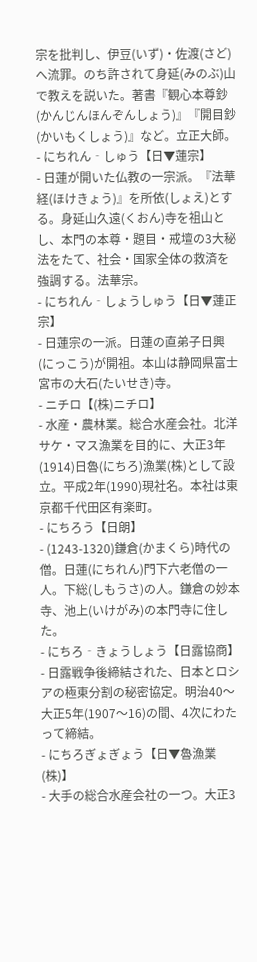宗を批判し、伊豆(いず)・佐渡(さど)へ流罪。のち許されて身延(みのぶ)山で教えを説いた。著書『観心本尊鈔(かんじんほんぞんしょう)』『開目鈔(かいもくしょう)』など。立正大師。
- にちれん‐しゅう【日▼蓮宗】
- 日蓮が開いた仏教の一宗派。『法華経(ほけきょう)』を所依(しょえ)とする。身延山久遠(くおん)寺を祖山とし、本門の本尊・題目・戒壇の3大秘法をたて、社会・国家全体の救済を強調する。法華宗。
- にちれん‐しょうしゅう【日▼蓮正宗】
- 日蓮宗の一派。日蓮の直弟子日興(にっこう)が開祖。本山は静岡県富士宮市の大石(たいせき)寺。
- ニチロ【(株)ニチロ】
- 水産・農林業。総合水産会社。北洋サケ・マス漁業を目的に、大正3年(1914)日魯(にちろ)漁業(株)として設立。平成2年(1990)現社名。本社は東京都千代田区有楽町。
- にちろう【日朗】
- (1243-1320)鎌倉(かまくら)時代の僧。日蓮(にちれん)門下六老僧の一人。下総(しもうさ)の人。鎌倉の妙本寺、池上(いけがみ)の本門寺に住した。
- にちろ‐きょうしょう【日露協商】
- 日露戦争後締結された、日本とロシアの極東分割の秘密協定。明治40〜大正5年(1907〜16)の間、4次にわたって締結。
- にちろぎょぎょう【日▼魯漁業(株)】
- 大手の総合水産会社の一つ。大正3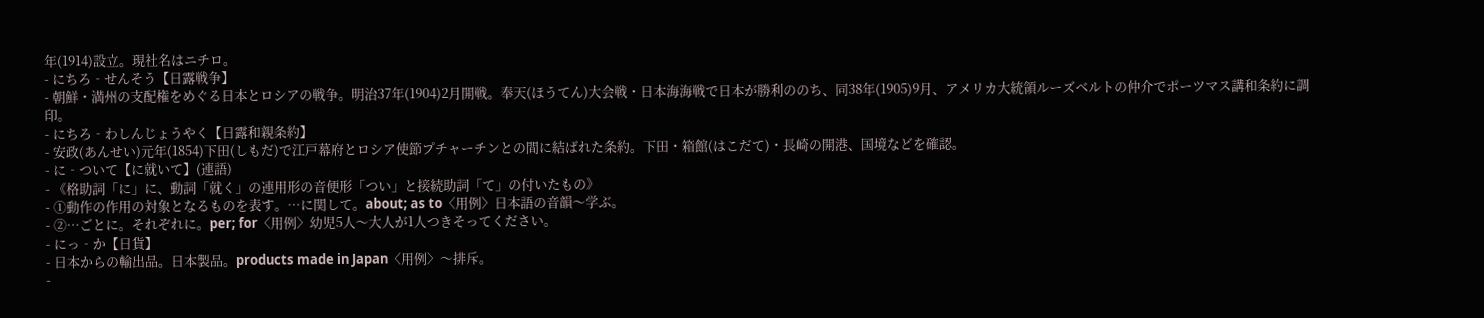年(1914)設立。現社名はニチロ。
- にちろ‐せんそう【日露戦争】
- 朝鮮・満州の支配権をめぐる日本とロシアの戦争。明治37年(1904)2月開戦。奉天(ほうてん)大会戦・日本海海戦で日本が勝利ののち、同38年(1905)9月、アメリカ大統領ルーズベルトの仲介でポーツマス講和条約に調印。
- にちろ‐わしんじょうやく【日露和親条約】
- 安政(あんせい)元年(1854)下田(しもだ)で江戸幕府とロシア使節プチャーチンとの間に結ばれた条約。下田・箱館(はこだて)・長崎の開港、国境などを確認。
- に‐ついて【に就いて】(連語)
- 《格助詞「に」に、動詞「就く」の連用形の音便形「つい」と接続助詞「て」の付いたもの》
- ①動作の作用の対象となるものを表す。…に関して。about; as to〈用例〉日本語の音韻〜学ぶ。
- ②…ごとに。それぞれに。per; for〈用例〉幼児5人〜大人が1人つきそってください。
- にっ‐か【日貨】
- 日本からの輸出品。日本製品。products made in Japan〈用例〉〜排斥。
-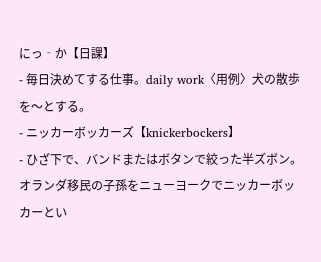にっ‐か【日課】
- 毎日決めてする仕事。daily work〈用例〉犬の散歩を〜とする。
- ニッカーボッカーズ【knickerbockers】
- ひざ下で、バンドまたはボタンで絞った半ズボン。オランダ移民の子孫をニューヨークでニッカーボッカーとい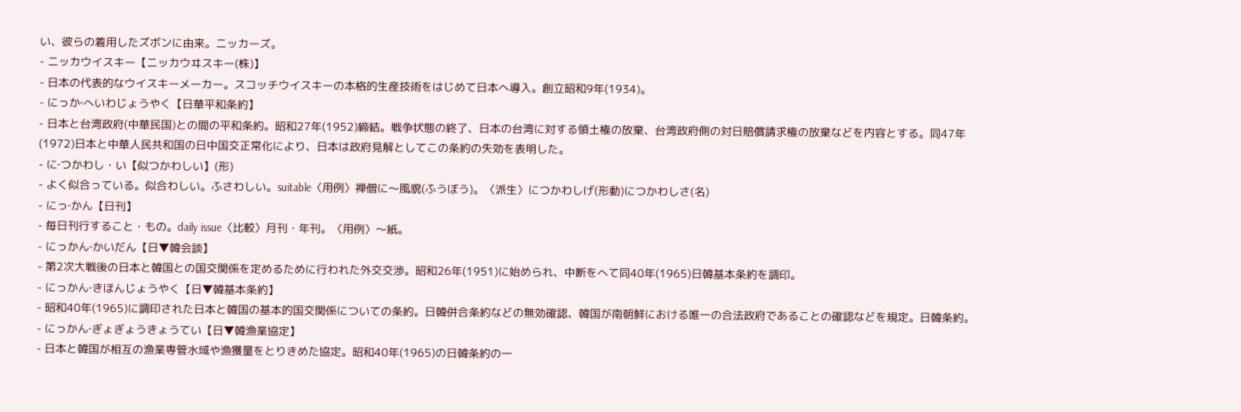い、彼らの着用したズボンに由来。ニッカーズ。
- ニッカウイスキー【ニッカウヰスキー(株)】
- 日本の代表的なウイスキーメーカー。スコッチウイスキーの本格的生産技術をはじめて日本へ導入。創立昭和9年(1934)。
- にっか‐へいわじょうやく【日華平和条約】
- 日本と台湾政府(中華民国)との間の平和条約。昭和27年(1952)締結。戦争状態の終了、日本の台湾に対する領土権の放棄、台湾政府側の対日賠償請求権の放棄などを内容とする。同47年(1972)日本と中華人民共和国の日中国交正常化により、日本は政府見解としてこの条約の失効を表明した。
- に‐つかわし・い【似つかわしい】(形)
- よく似合っている。似合わしい。ふさわしい。suitable〈用例〉禅僧に〜風貌(ふうぼう)。〈派生〉につかわしげ(形動)につかわしさ(名)
- にっ‐かん【日刊】
- 毎日刊行すること・もの。daily issue〈比較〉月刊・年刊。〈用例〉〜紙。
- にっかん‐かいだん【日▼韓会談】
- 第2次大戦後の日本と韓国との国交関係を定めるために行われた外交交渉。昭和26年(1951)に始められ、中断をへて同40年(1965)日韓基本条約を調印。
- にっかん‐きほんじょうやく【日▼韓基本条約】
- 昭和40年(1965)に調印された日本と韓国の基本的国交関係についての条約。日韓併合条約などの無効確認、韓国が南朝鮮における唯一の合法政府であることの確認などを規定。日韓条約。
- にっかん‐ぎょぎょうきょうてい【日▼韓漁業協定】
- 日本と韓国が相互の漁業専管水域や漁獲量をとりきめた協定。昭和40年(1965)の日韓条約の一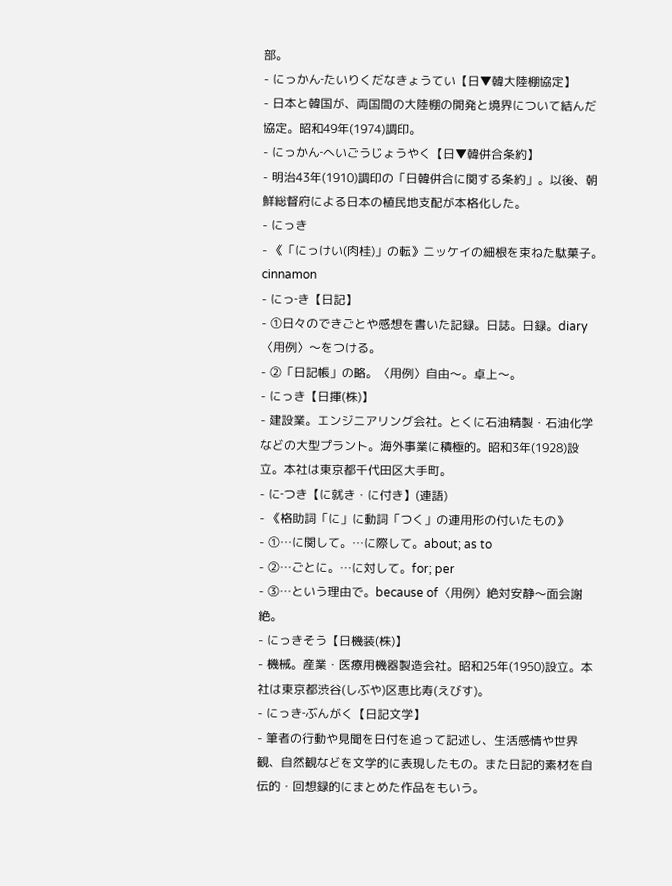部。
- にっかん‐たいりくだなきょうてい【日▼韓大陸棚協定】
- 日本と韓国が、両国間の大陸棚の開発と境界について結んだ協定。昭和49年(1974)調印。
- にっかん‐へいごうじょうやく【日▼韓併合条約】
- 明治43年(1910)調印の「日韓併合に関する条約」。以後、朝鮮総督府による日本の植民地支配が本格化した。
- にっき
- 《「にっけい(肉桂)」の転》ニッケイの細根を束ねた駄菓子。cinnamon
- にっ‐き【日記】
- ①日々のできごとや感想を書いた記録。日誌。日録。diary〈用例〉〜をつける。
- ②「日記帳」の略。〈用例〉自由〜。卓上〜。
- にっき【日揮(株)】
- 建設業。エンジニアリング会社。とくに石油精製・石油化学などの大型プラント。海外事業に積極的。昭和3年(1928)設立。本社は東京都千代田区大手町。
- に‐つき【に就き・に付き】(連語)
- 《格助詞「に」に動詞「つく」の連用形の付いたもの》
- ①…に関して。…に際して。about; as to
- ②…ごとに。…に対して。for; per
- ③…という理由で。because of〈用例〉絶対安静〜面会謝絶。
- にっきそう【日機装(株)】
- 機械。産業・医療用機器製造会社。昭和25年(1950)設立。本社は東京都渋谷(しぶや)区恵比寿(えびす)。
- にっき‐ぶんがく【日記文学】
- 筆者の行動や見聞を日付を追って記述し、生活感情や世界観、自然観などを文学的に表現したもの。また日記的素材を自伝的・回想録的にまとめた作品をもいう。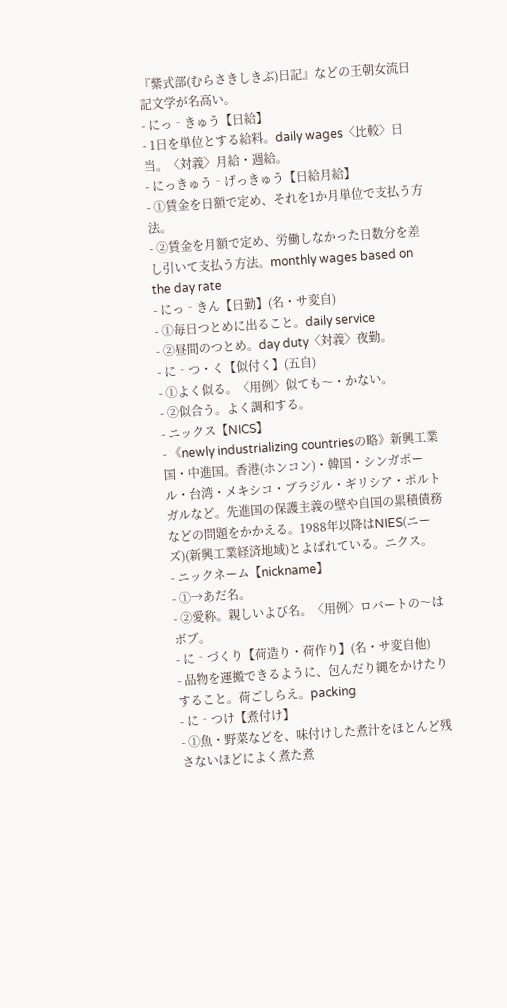『紫式部(むらさきしきぶ)日記』などの王朝女流日記文学が名高い。
- にっ‐きゅう【日給】
- 1日を単位とする給料。daily wages〈比較〉日当。〈対義〉月給・週給。
- にっきゅう‐げっきゅう【日給月給】
- ①賃金を日額で定め、それを1か月単位で支払う方法。
- ②賃金を月額で定め、労働しなかった日数分を差し引いて支払う方法。monthly wages based on the day rate
- にっ‐きん【日勤】(名・サ変自)
- ①毎日つとめに出ること。daily service
- ②昼間のつとめ。day duty〈対義〉夜勤。
- に‐つ・く【似付く】(五自)
- ①よく似る。〈用例〉似ても〜・かない。
- ②似合う。よく調和する。
- ニックス【NICS】
- 《newly industrializing countriesの略》新興工業国・中進国。香港(ホンコン)・韓国・シンガポール・台湾・メキシコ・ブラジル・ギリシア・ポルトガルなど。先進国の保護主義の壁や自国の累積債務などの問題をかかえる。1988年以降はNIES(ニーズ)(新興工業経済地域)とよばれている。ニクス。
- ニックネーム【nickname】
- ①→あだ名。
- ②愛称。親しいよび名。〈用例〉ロバートの〜はボブ。
- に‐づくり【荷造り・荷作り】(名・サ変自他)
- 品物を運搬できるように、包んだり縄をかけたりすること。荷ごしらえ。packing
- に‐つけ【煮付け】
- ①魚・野菜などを、味付けした煮汁をほとんど残さないほどによく煮た煮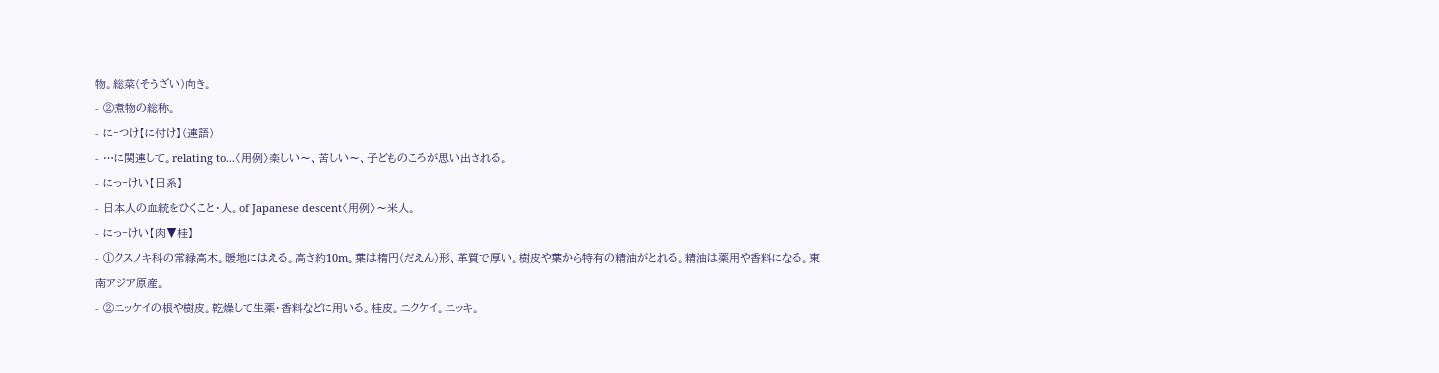物。総菜(そうざい)向き。
- ②煮物の総称。
- に‐つけ【に付け】(連語)
- …に関連して。relating to...〈用例〉楽しい〜、苦しい〜、子どものころが思い出される。
- にっ‐けい【日系】
- 日本人の血統をひくこと・人。of Japanese descent〈用例〉〜米人。
- にっ‐けい【肉▼桂】
- ①クスノキ科の常緑高木。暖地にはえる。高さ約10m。葉は楕円(だえん)形、革質で厚い。樹皮や葉から特有の精油がとれる。精油は薬用や香料になる。東南アジア原産。
- ②ニッケイの根や樹皮。乾燥して生薬・香料などに用いる。桂皮。ニクケイ。ニッキ。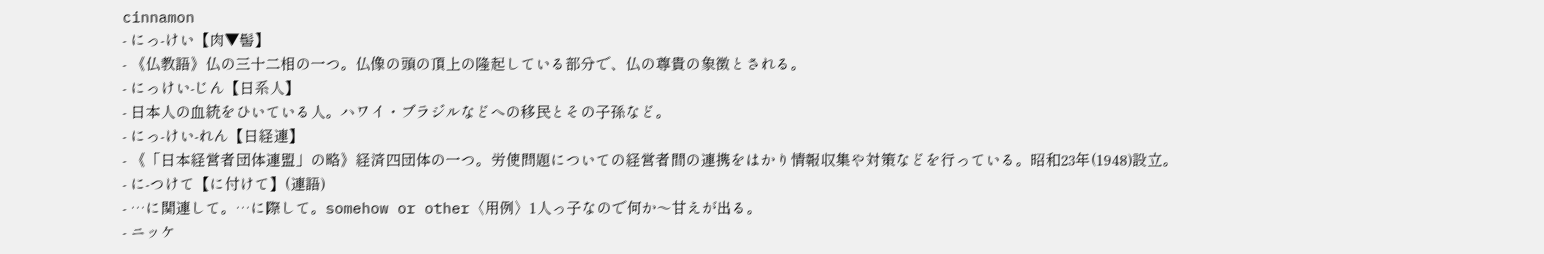cinnamon
- にっ‐けい【肉▼髻】
- 《仏教語》仏の三十二相の一つ。仏像の頭の頂上の隆起している部分で、仏の尊貴の象徴とされる。
- にっけい‐じん【日系人】
- 日本人の血統をひいている人。ハワイ・ブラジルなどへの移民とその子孫など。
- にっ‐けい‐れん【日経連】
- 《「日本経営者団体連盟」の略》経済四団体の一つ。労使問題についての経営者間の連携をはかり情報収集や対策などを行っている。昭和23年(1948)設立。
- に‐つけて【に付けて】(連語)
- …に関連して。…に際して。somehow or other〈用例〉1人っ子なので何か〜甘えが出る。
- ニッケ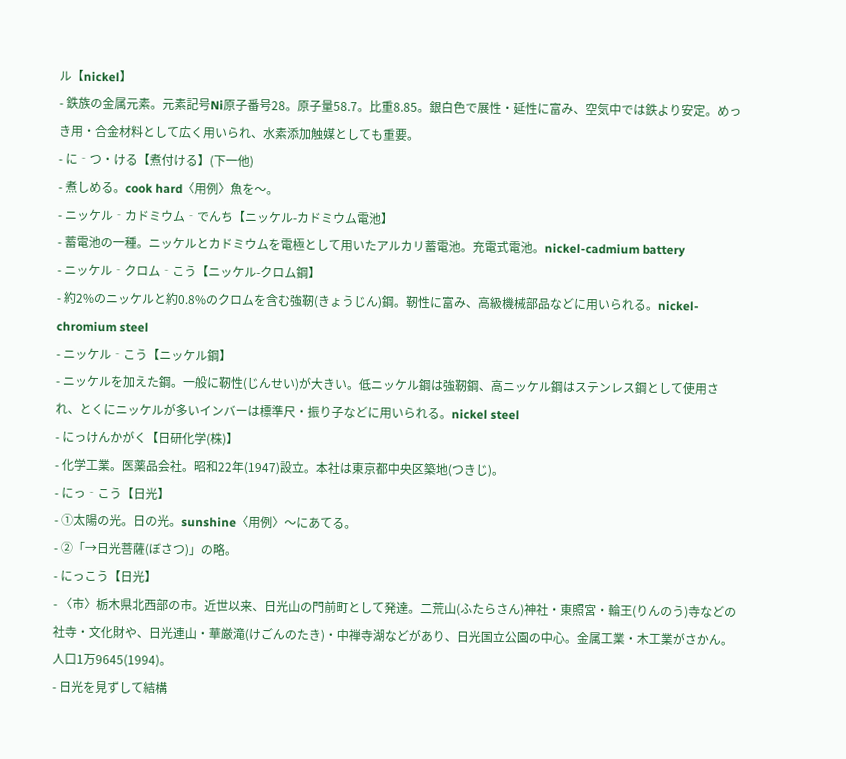ル【nickel】
- 鉄族の金属元素。元素記号Ni原子番号28。原子量58.7。比重8.85。銀白色で展性・延性に富み、空気中では鉄より安定。めっき用・合金材料として広く用いられ、水素添加触媒としても重要。
- に‐つ・ける【煮付ける】(下一他)
- 煮しめる。cook hard〈用例〉魚を〜。
- ニッケル‐カドミウム‐でんち【ニッケル-カドミウム電池】
- 蓄電池の一種。ニッケルとカドミウムを電極として用いたアルカリ蓄電池。充電式電池。nickel-cadmium battery
- ニッケル‐クロム‐こう【ニッケル-クロム鋼】
- 約2%のニッケルと約0.8%のクロムを含む強靭(きょうじん)鋼。靭性に富み、高級機械部品などに用いられる。nickel-chromium steel
- ニッケル‐こう【ニッケル鋼】
- ニッケルを加えた鋼。一般に靭性(じんせい)が大きい。低ニッケル鋼は強靭鋼、高ニッケル鋼はステンレス鋼として使用され、とくにニッケルが多いインバーは標準尺・振り子などに用いられる。nickel steel
- にっけんかがく【日研化学(株)】
- 化学工業。医薬品会社。昭和22年(1947)設立。本社は東京都中央区築地(つきじ)。
- にっ‐こう【日光】
- ①太陽の光。日の光。sunshine〈用例〉〜にあてる。
- ②「→日光菩薩(ぼさつ)」の略。
- にっこう【日光】
- 〈市〉栃木県北西部の市。近世以来、日光山の門前町として発達。二荒山(ふたらさん)神社・東照宮・輪王(りんのう)寺などの社寺・文化財や、日光連山・華厳滝(けごんのたき)・中禅寺湖などがあり、日光国立公園の中心。金属工業・木工業がさかん。人口1万9645(1994)。
- 日光を見ずして結構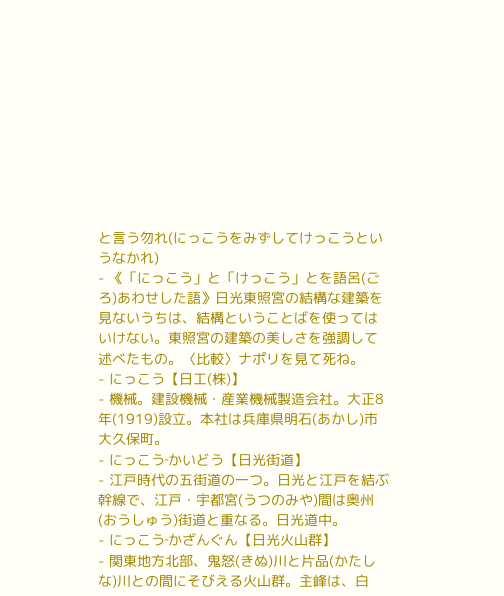と言う勿れ(にっこうをみずしてけっこうというなかれ)
- 《「にっこう」と「けっこう」とを語呂(ごろ)あわせした語》日光東照宮の結構な建築を見ないうちは、結構ということばを使ってはいけない。東照宮の建築の美しさを強調して述べたもの。〈比較〉ナポリを見て死ね。
- にっこう【日工(株)】
- 機械。建設機械・産業機械製造会社。大正8年(1919)設立。本社は兵庫県明石(あかし)市大久保町。
- にっこう‐かいどう【日光街道】
- 江戸時代の五街道の一つ。日光と江戸を結ぶ幹線で、江戸・宇都宮(うつのみや)間は奥州(おうしゅう)街道と重なる。日光道中。
- にっこう‐かざんぐん【日光火山群】
- 関東地方北部、鬼怒(きぬ)川と片品(かたしな)川との間にそびえる火山群。主峰は、白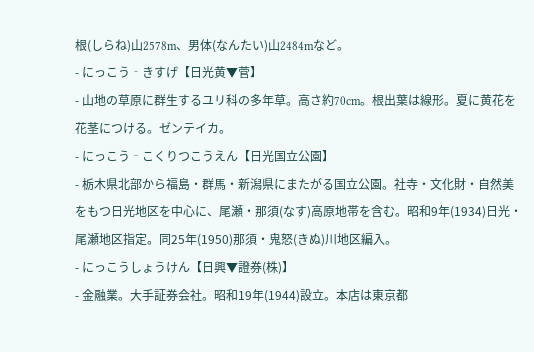根(しらね)山2578m、男体(なんたい)山2484mなど。
- にっこう‐きすげ【日光黄▼菅】
- 山地の草原に群生するユリ科の多年草。高さ約70cm。根出葉は線形。夏に黄花を花茎につける。ゼンテイカ。
- にっこう‐こくりつこうえん【日光国立公園】
- 栃木県北部から福島・群馬・新潟県にまたがる国立公園。社寺・文化財・自然美をもつ日光地区を中心に、尾瀬・那須(なす)高原地帯を含む。昭和9年(1934)日光・尾瀬地区指定。同25年(1950)那須・鬼怒(きぬ)川地区編入。
- にっこうしょうけん【日興▼證券(株)】
- 金融業。大手証券会社。昭和19年(1944)設立。本店は東京都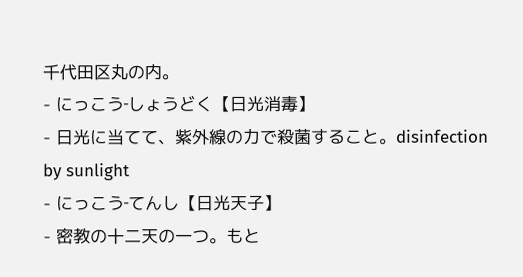千代田区丸の内。
- にっこう‐しょうどく【日光消毒】
- 日光に当てて、紫外線の力で殺菌すること。disinfection by sunlight
- にっこう‐てんし【日光天子】
- 密教の十二天の一つ。もと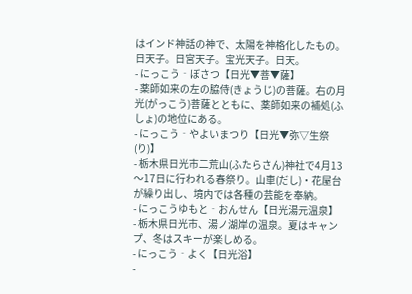はインド神話の神で、太陽を神格化したもの。日天子。日宮天子。宝光天子。日天。
- にっこう‐ぼさつ【日光▼菩▼薩】
- 薬師如来の左の脇侍(きょうじ)の菩薩。右の月光(がっこう)菩薩とともに、薬師如来の補処(ふしょ)の地位にある。
- にっこう‐やよいまつり【日光▼弥▽生祭(り)】
- 栃木県日光市二荒山(ふたらさん)神社で4月13〜17日に行われる春祭り。山車(だし)・花屋台が繰り出し、境内では各種の芸能を奉納。
- にっこうゆもと‐おんせん【日光湯元温泉】
- 栃木県日光市、湯ノ湖岸の温泉。夏はキャンプ、冬はスキーが楽しめる。
- にっこう‐よく【日光浴】
-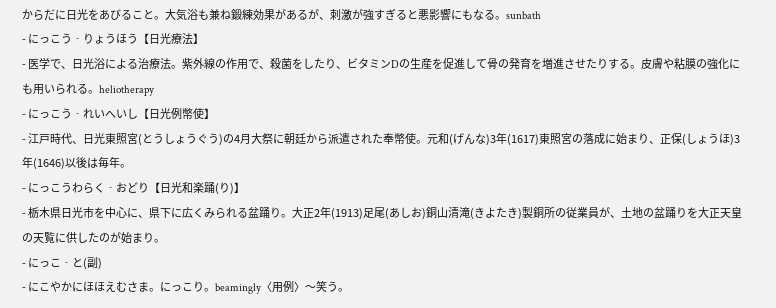からだに日光をあびること。大気浴も兼ね鍛練効果があるが、刺激が強すぎると悪影響にもなる。sunbath
- にっこう‐りょうほう【日光療法】
- 医学で、日光浴による治療法。紫外線の作用で、殺菌をしたり、ビタミンDの生産を促進して骨の発育を増進させたりする。皮膚や粘膜の強化にも用いられる。heliotherapy
- にっこう‐れいへいし【日光例幣使】
- 江戸時代、日光東照宮(とうしょうぐう)の4月大祭に朝廷から派遣された奉幣使。元和(げんな)3年(1617)東照宮の落成に始まり、正保(しょうほ)3年(1646)以後は毎年。
- にっこうわらく‐おどり【日光和楽踊(り)】
- 栃木県日光市を中心に、県下に広くみられる盆踊り。大正2年(1913)足尾(あしお)銅山清滝(きよたき)製銅所の従業員が、土地の盆踊りを大正天皇の天覧に供したのが始まり。
- にっこ‐と(副)
- にこやかにほほえむさま。にっこり。beamingly〈用例〉〜笑う。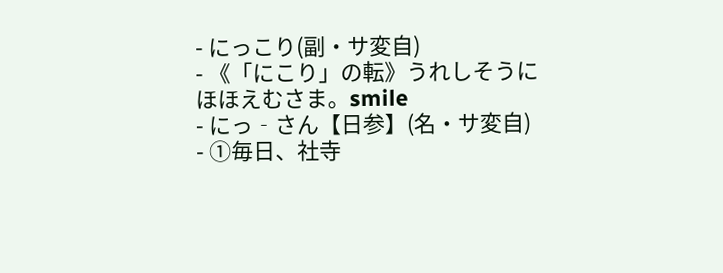- にっこり(副・サ変自)
- 《「にこり」の転》うれしそうにほほえむさま。smile
- にっ‐さん【日参】(名・サ変自)
- ①毎日、社寺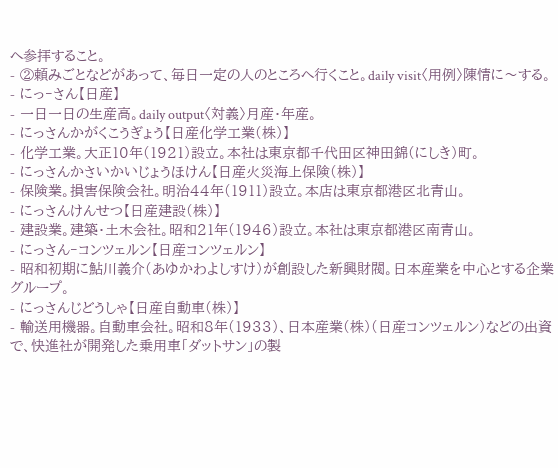へ参拝すること。
- ②頼みごとなどがあって、毎日一定の人のところへ行くこと。daily visit〈用例〉陳情に〜する。
- にっ‐さん【日産】
- 一日一日の生産高。daily output〈対義〉月産・年産。
- にっさんかがくこうぎょう【日産化学工業(株)】
- 化学工業。大正10年(1921)設立。本社は東京都千代田区神田錦(にしき)町。
- にっさんかさいかいじょうほけん【日産火災海上保険(株)】
- 保険業。損害保険会社。明治44年(1911)設立。本店は東京都港区北青山。
- にっさんけんせつ【日産建設(株)】
- 建設業。建築・土木会社。昭和21年(1946)設立。本社は東京都港区南青山。
- にっさん‐コンツェルン【日産コンツェルン】
- 昭和初期に鮎川義介(あゆかわよしすけ)が創設した新興財閥。日本産業を中心とする企業グループ。
- にっさんじどうしゃ【日産自動車(株)】
- 輸送用機器。自動車会社。昭和8年(1933)、日本産業(株)(日産コンツェルン)などの出資で、快進社が開発した乗用車「ダットサン」の製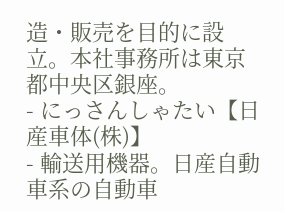造・販売を目的に設立。本社事務所は東京都中央区銀座。
- にっさんしゃたい【日産車体(株)】
- 輸送用機器。日産自動車系の自動車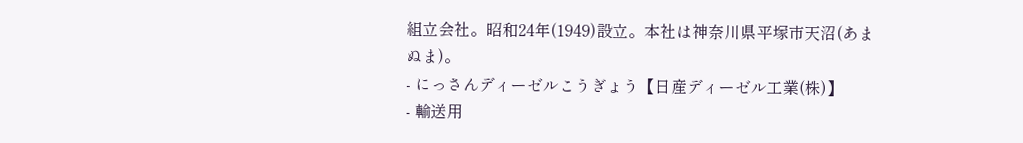組立会社。昭和24年(1949)設立。本社は神奈川県平塚市天沼(あまぬま)。
- にっさんディーゼルこうぎょう【日産ディーゼル工業(株)】
- 輸送用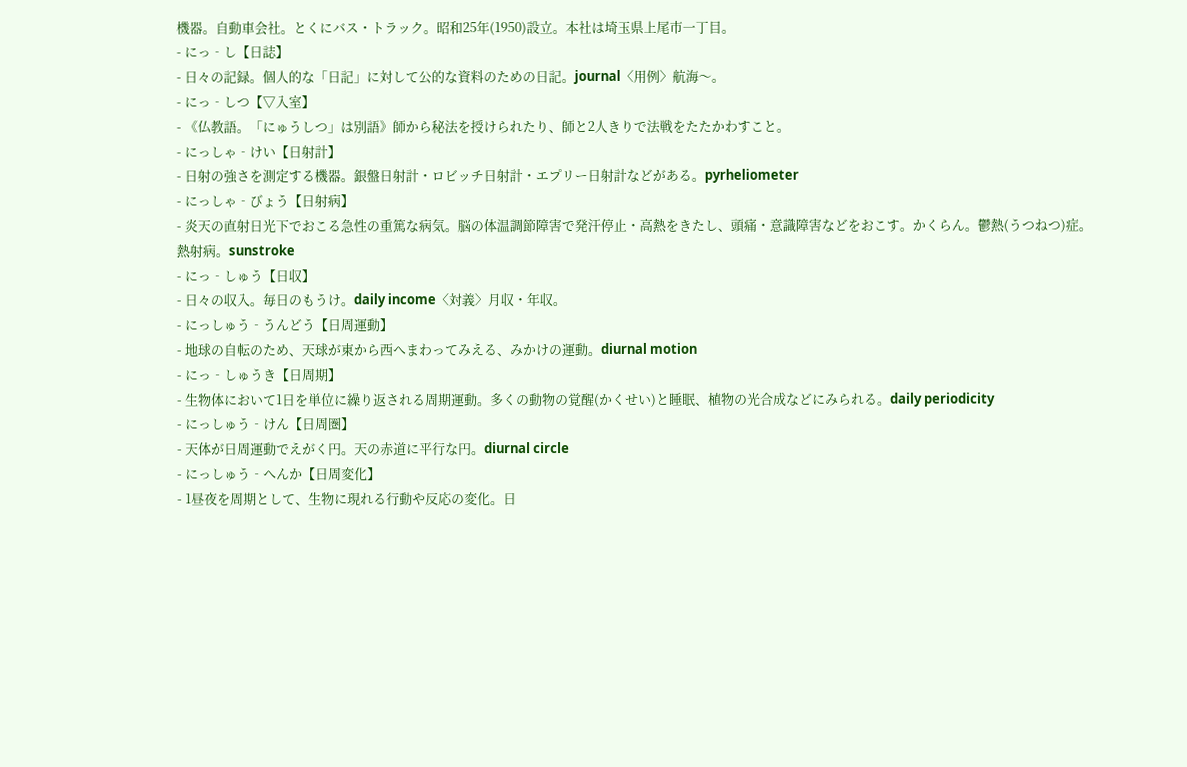機器。自動車会社。とくにバス・トラック。昭和25年(1950)設立。本社は埼玉県上尾市一丁目。
- にっ‐し【日誌】
- 日々の記録。個人的な「日記」に対して公的な資料のための日記。journal〈用例〉航海〜。
- にっ‐しつ【▽入室】
- 《仏教語。「にゅうしつ」は別語》師から秘法を授けられたり、師と2人きりで法戦をたたかわすこと。
- にっしゃ‐けい【日射計】
- 日射の強さを測定する機器。銀盤日射計・ロビッチ日射計・エプリー日射計などがある。pyrheliometer
- にっしゃ‐びょう【日射病】
- 炎天の直射日光下でおこる急性の重篤な病気。脳の体温調節障害で発汗停止・高熱をきたし、頭痛・意識障害などをおこす。かくらん。鬱熱(うつねつ)症。熱射病。sunstroke
- にっ‐しゅう【日収】
- 日々の収入。毎日のもうけ。daily income〈対義〉月収・年収。
- にっしゅう‐うんどう【日周運動】
- 地球の自転のため、天球が東から西へまわってみえる、みかけの運動。diurnal motion
- にっ‐しゅうき【日周期】
- 生物体において1日を単位に繰り返される周期運動。多くの動物の覚醒(かくせい)と睡眠、植物の光合成などにみられる。daily periodicity
- にっしゅう‐けん【日周圏】
- 天体が日周運動でえがく円。天の赤道に平行な円。diurnal circle
- にっしゅう‐へんか【日周変化】
- 1昼夜を周期として、生物に現れる行動や反応の変化。日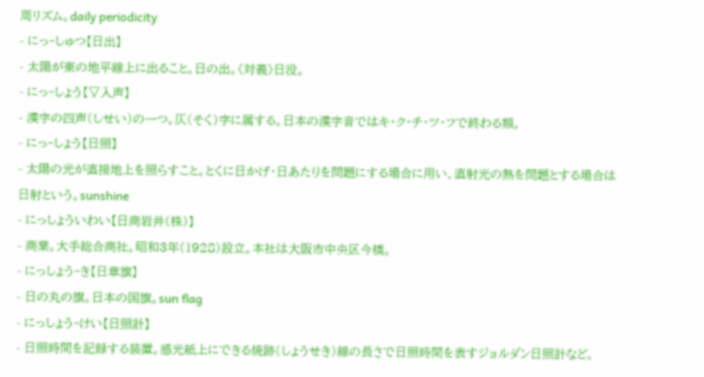周リズム。daily periodicity
- にっ‐しゅつ【日出】
- 太陽が東の地平線上に出ること。日の出。〈対義〉日没。
- にっ‐しょう【▽入声】
- 漢字の四声(しせい)の一つ。仄(そく)字に属する。日本の漢字音ではキ・ク・チ・ツ・フで終わる類。
- にっ‐しょう【日照】
- 太陽の光が直接地上を照らすこと。とくに日かげ・日あたりを問題にする場合に用い、直射光の熱を問題とする場合は日射という。sunshine
- にっしょういわい【日商岩井(株)】
- 商業。大手総合商社。昭和3年(1928)設立。本社は大阪市中央区今橋。
- にっしょう‐き【日章旗】
- 日の丸の旗。日本の国旗。sun flag
- にっしょう‐けい【日照計】
- 日照時間を記録する装置。感光紙上にできる焼跡(しょうせき)線の長さで日照時間を表すジョルダン日照計など。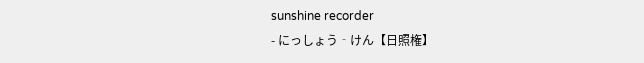sunshine recorder
- にっしょう‐けん【日照権】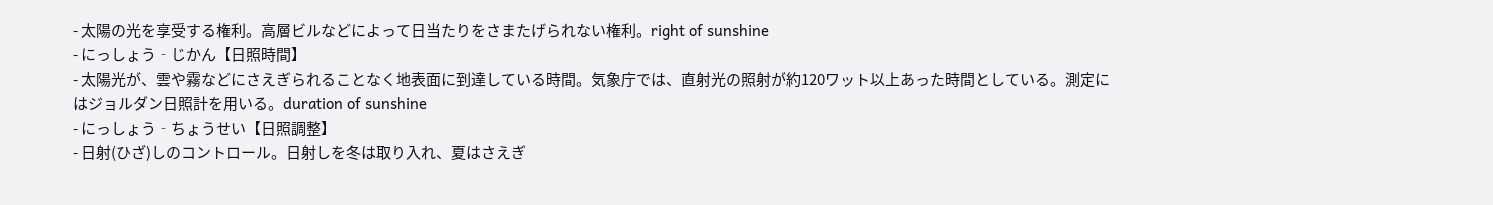- 太陽の光を享受する権利。高層ビルなどによって日当たりをさまたげられない権利。right of sunshine
- にっしょう‐じかん【日照時間】
- 太陽光が、雲や霧などにさえぎられることなく地表面に到達している時間。気象庁では、直射光の照射が約120ワット以上あった時間としている。測定にはジョルダン日照計を用いる。duration of sunshine
- にっしょう‐ちょうせい【日照調整】
- 日射(ひざ)しのコントロール。日射しを冬は取り入れ、夏はさえぎ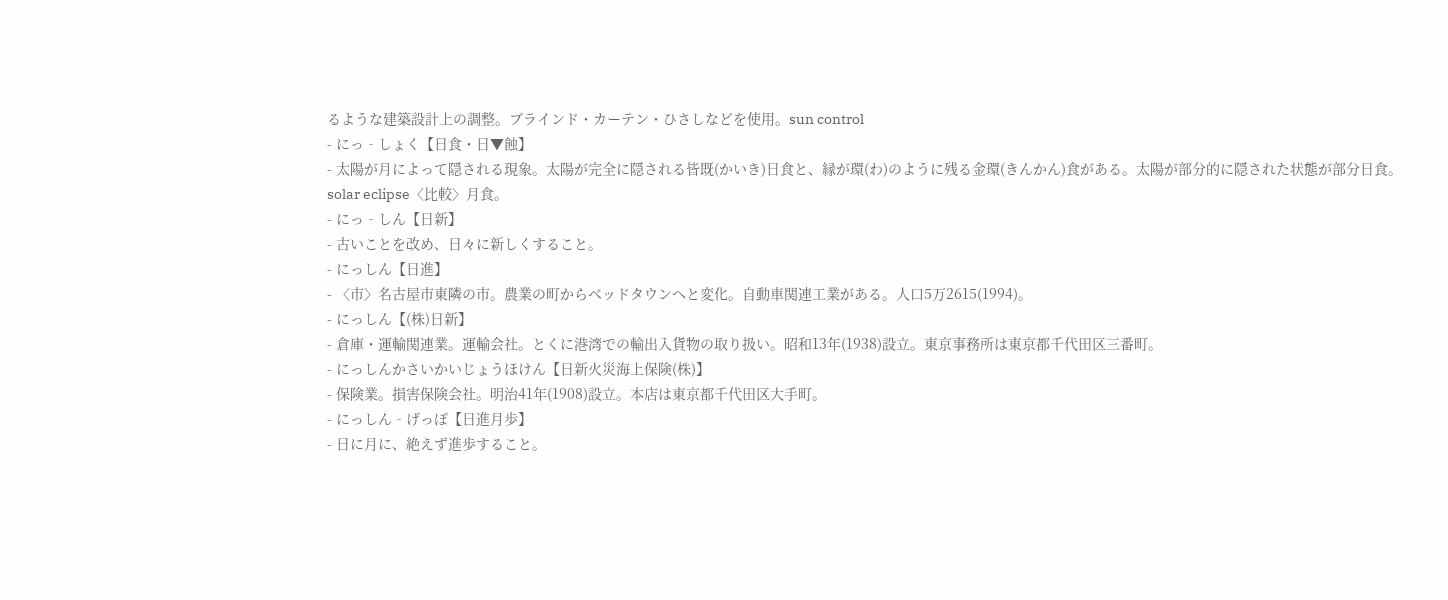るような建築設計上の調整。ブラインド・カーテン・ひさしなどを使用。sun control
- にっ‐しょく【日食・日▼蝕】
- 太陽が月によって隠される現象。太陽が完全に隠される皆既(かいき)日食と、縁が環(わ)のように残る金環(きんかん)食がある。太陽が部分的に隠された状態が部分日食。solar eclipse〈比較〉月食。
- にっ‐しん【日新】
- 古いことを改め、日々に新しくすること。
- にっしん【日進】
- 〈市〉名古屋市東隣の市。農業の町からベッドタウンへと変化。自動車関連工業がある。人口5万2615(1994)。
- にっしん【(株)日新】
- 倉庫・運輸関連業。運輸会社。とくに港湾での輸出入貨物の取り扱い。昭和13年(1938)設立。東京事務所は東京都千代田区三番町。
- にっしんかさいかいじょうほけん【日新火災海上保険(株)】
- 保険業。損害保険会社。明治41年(1908)設立。本店は東京都千代田区大手町。
- にっしん‐げっぽ【日進月歩】
- 日に月に、絶えず進歩すること。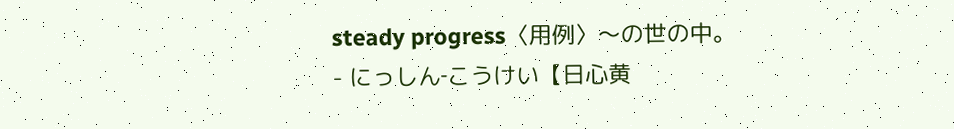steady progress〈用例〉〜の世の中。
- にっしん‐こうけい【日心黄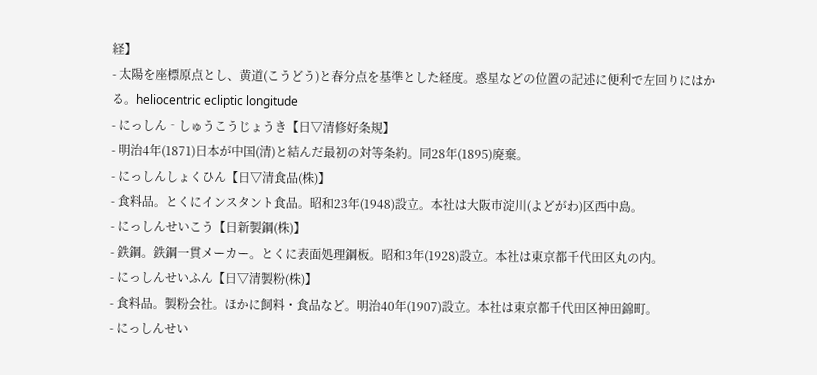経】
- 太陽を座標原点とし、黄道(こうどう)と春分点を基準とした経度。惑星などの位置の記述に便利で左回りにはかる。heliocentric ecliptic longitude
- にっしん‐しゅうこうじょうき【日▽清修好条規】
- 明治4年(1871)日本が中国(清)と結んだ最初の対等条約。同28年(1895)廃棄。
- にっしんしょくひん【日▽清食品(株)】
- 食料品。とくにインスタント食品。昭和23年(1948)設立。本社は大阪市淀川(よどがわ)区西中島。
- にっしんせいこう【日新製鋼(株)】
- 鉄鋼。鉄鋼一貫メーカー。とくに表面処理鋼板。昭和3年(1928)設立。本社は東京都千代田区丸の内。
- にっしんせいふん【日▽清製粉(株)】
- 食料品。製粉会社。ほかに飼料・食品など。明治40年(1907)設立。本社は東京都千代田区神田錦町。
- にっしんせい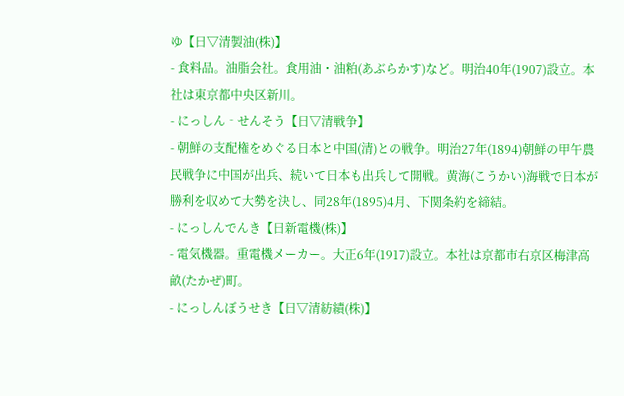ゆ【日▽清製油(株)】
- 食料品。油脂会社。食用油・油粕(あぶらかす)など。明治40年(1907)設立。本社は東京都中央区新川。
- にっしん‐せんそう【日▽清戦争】
- 朝鮮の支配権をめぐる日本と中国(清)との戦争。明治27年(1894)朝鮮の甲午農民戦争に中国が出兵、続いて日本も出兵して開戦。黄海(こうかい)海戦で日本が勝利を収めて大勢を決し、同28年(1895)4月、下関条約を締結。
- にっしんでんき【日新電機(株)】
- 電気機器。重電機メーカー。大正6年(1917)設立。本社は京都市右京区梅津高畝(たかぜ)町。
- にっしんぼうせき【日▽清紡績(株)】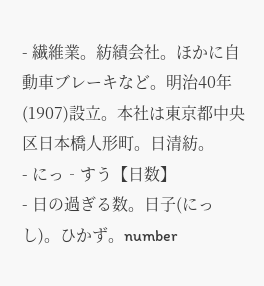- 繊維業。紡績会社。ほかに自動車ブレーキなど。明治40年(1907)設立。本社は東京都中央区日本橋人形町。日清紡。
- にっ‐すう【日数】
- 日の過ぎる数。日子(にっし)。ひかず。number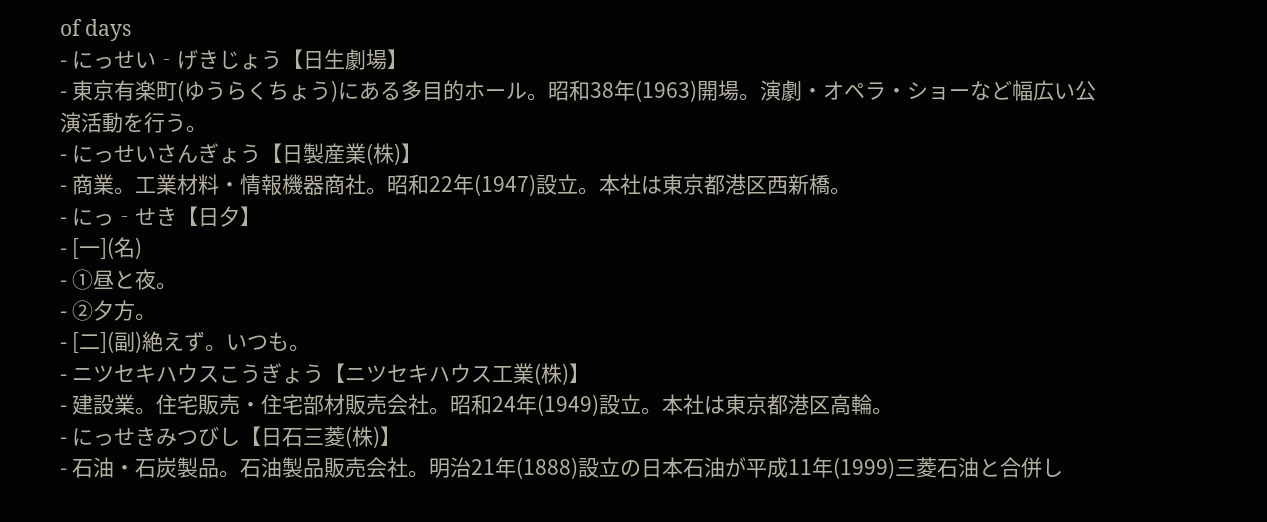of days
- にっせい‐げきじょう【日生劇場】
- 東京有楽町(ゆうらくちょう)にある多目的ホール。昭和38年(1963)開場。演劇・オペラ・ショーなど幅広い公演活動を行う。
- にっせいさんぎょう【日製産業(株)】
- 商業。工業材料・情報機器商社。昭和22年(1947)設立。本社は東京都港区西新橋。
- にっ‐せき【日夕】
- [一](名)
- ①昼と夜。
- ②夕方。
- [二](副)絶えず。いつも。
- ニツセキハウスこうぎょう【ニツセキハウス工業(株)】
- 建設業。住宅販売・住宅部材販売会社。昭和24年(1949)設立。本社は東京都港区高輪。
- にっせきみつびし【日石三菱(株)】
- 石油・石炭製品。石油製品販売会社。明治21年(1888)設立の日本石油が平成11年(1999)三菱石油と合併し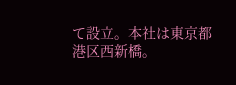て設立。本社は東京都港区西新橋。